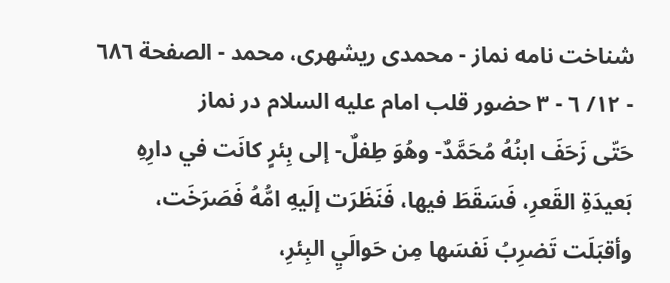شناخت نامه نماز - محمدی ریشهری، محمد - الصفحة ٦٨٦ - ١٢/ ٦ - ٣ حضور قلب امام عليه السلام در نماز
حَتّى زَحَفَ ابنُهُ مُحَمَّدٌ- وهُوَ طِفلٌ- إلى بِئرٍ كانَت في دارِهِ بَعيدَةِ القَعرِ، فَسَقَطَ فيها، فَنَظَرَت إلَيهِ امُّهُ فَصَرَخَت، وأقبَلَت تَضرِبُ نَفسَها مِن حَوالَيِ البِئرِ،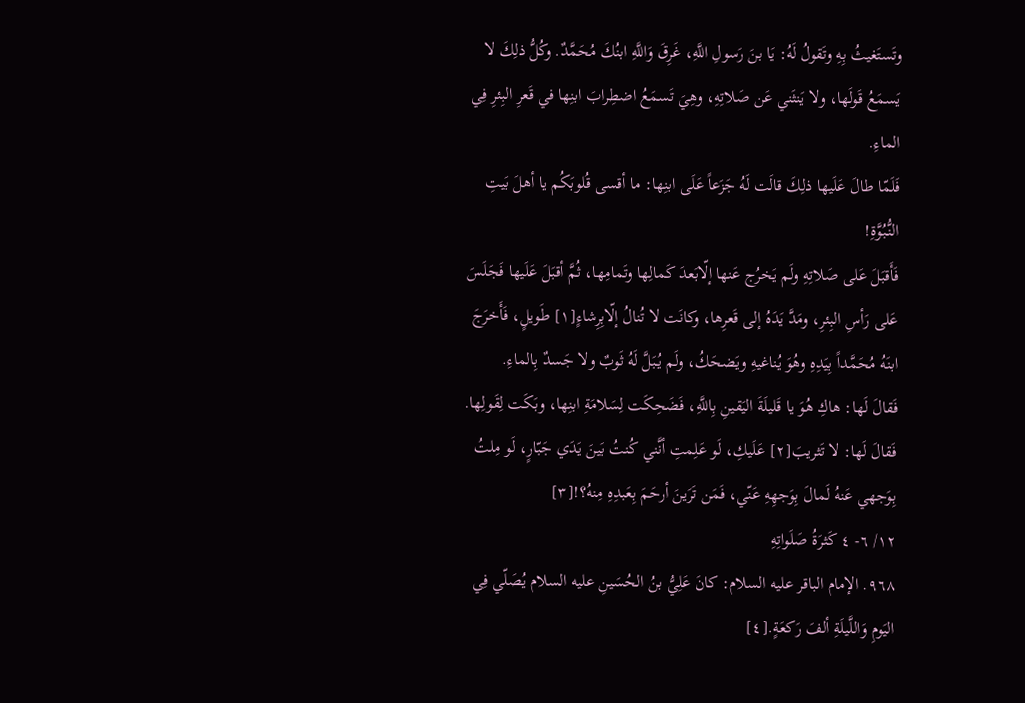وتَستَغيثُ بِهِ وتَقولُ لَهُ: يَا بنَ رَسولِ اللَّهِ، غَرِقَ وَاللَّهِ ابنُكَ مُحَمَّدٌ. وكُلُّ ذلِكَ لا يَسمَعُ قَولَها، ولا يَنثَني عَن صَلاتِهِ، وهِيَ تَسمَعُ اضطِرابَ ابنِها في قَعرِ البِئرِ فِي الماءِ.
فَلَمّا طالَ عَلَيها ذلِكَ قالَت لَهُ جَزَعاً عَلَى ابنِها: ما أقسى قُلوبَكُم يا أهلَ بَيتِ النُّبُوَّةِ!
فَأَقبَلَ عَلى صَلاتِهِ ولَم يَخرُج عَنها إلّابَعدَ كَمالِها وتَمامِها، ثُمَّ أقبَلَ عَلَيها فَجَلَسَ عَلى رَأسِ البِئرِ، ومَدَّ يَدَهُ إلى قَعرِها، وكانَت لا تُنالُ إلّابِرِشاءٍ[١] طَويلٍ، فَأَخرَجَ ابنَهُ مُحَمَّداً بِيَدِهِ وهُوَ يُناغيهِ ويَضحَكُ، ولَم يُبَلَّ لَهُ ثَوبٌ ولا جَسدٌ بِالماءِ.
فَقالَ لَها: هاكِ هُوَ يا قَليلَةَ اليَقينِ بِاللَّهِ، فَضَحِكَت لِسَلامَةِ ابنِها، وبَكَت لِقَولِها. فَقالَ لَها: لا تَثريبَ[٢] عَلَيكِ، لَو عَلِمتِ أنَّني كُنتُ بَينَ يَدَي جَبّارٍ، لَو مِلتُ بِوَجهي عَنهُ لَمالَ بِوَجهِهِ عَنّي، فَمَن تَرَينَ أرحَمَ بِعَبدِهِ مِنهُ؟![٣]
١٢/ ٦- ٤ كَثرَةُ صَلَواتِهِ
٩٦٨. الإمام الباقر عليه السلام: كانَ عَلِيُّ بنُ الحُسَينِ عليه السلام يُصَلّي فِي اليَومِ وَاللَّيلَةِ ألفَ رَكعَةٍ.[٤]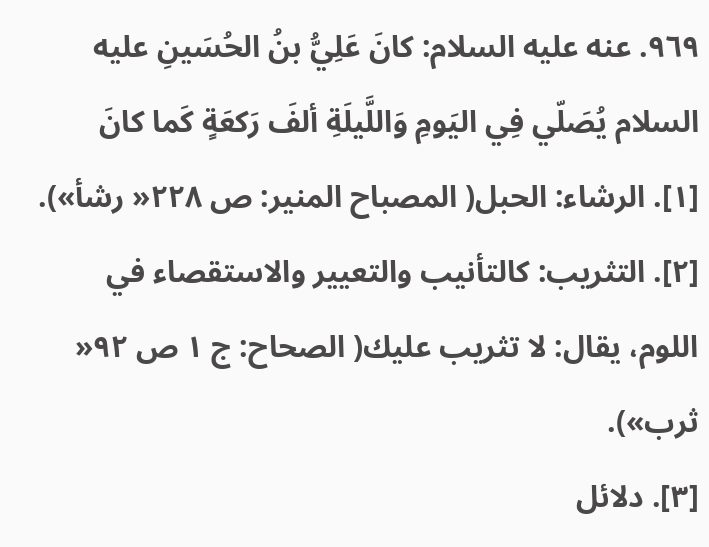٩٦٩. عنه عليه السلام: كانَ عَلِيُّ بنُ الحُسَينِ عليه السلام يُصَلّي فِي اليَومِ وَاللَّيلَةِ ألفَ رَكعَةٍ كَما كانَ
[١]. الرشاء: الحبل( المصباح المنير: ص ٢٢٨« رشأ»).
[٢]. التثريب: كالتأنيب والتعيير والاستقصاء في اللوم، يقال: لا تثريب عليك( الصحاح: ج ١ ص ٩٢« ثرب»).
[٣]. دلائل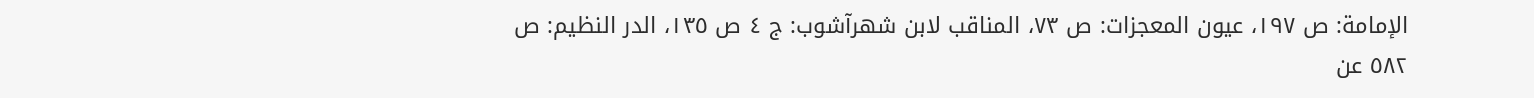الإمامة: ص ١٩٧، عيون المعجزات: ص ٧٣، المناقب لابن شهرآشوب: ج ٤ ص ١٣٥، الدر النظيم: ص ٥٨٢ عن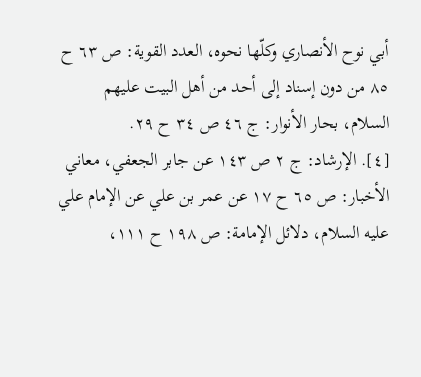أبي نوح الأنصاري وكلّها نحوه، العدد القوية: ص ٦٣ ح ٨٥ من دون إسناد إلى أحد من أهل البيت عليهم السلام، بحار الأنوار: ج ٤٦ ص ٣٤ ح ٢٩.
[٤]. الإرشاد: ج ٢ ص ١٤٣ عن جابر الجعفي، معاني الأخبار: ص ٦٥ ح ١٧ عن عمر بن علي عن الإمام علي عليه السلام، دلائل الإمامة: ص ١٩٨ ح ١١١،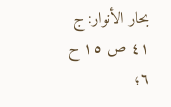بحار الأنوار: ج ٤١ ص ١٥ ح ٦؛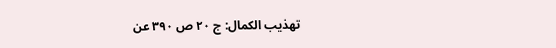تهذيب الكمال: ج ٢٠ ص ٣٩٠ عن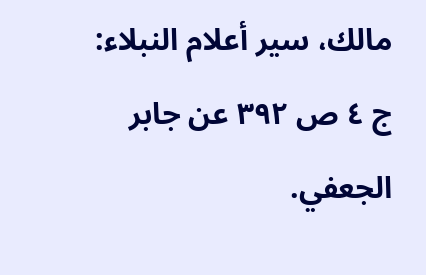مالك، سير أعلام النبلاء: ج ٤ ص ٣٩٢ عن جابر الجعفي.